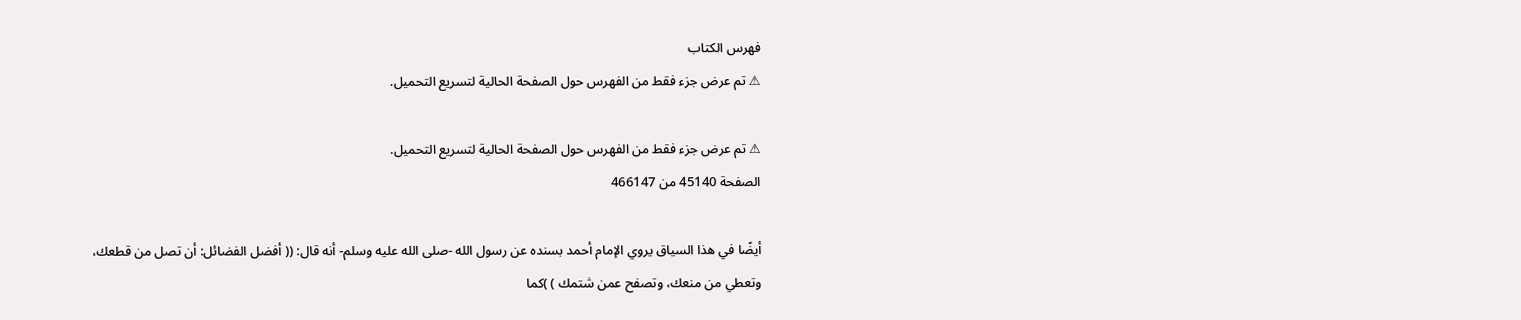فهرس الكتاب
⚠ تم عرض جزء فقط من الفهرس حول الصفحة الحالية لتسريع التحميل.

⚠ تم عرض جزء فقط من الفهرس حول الصفحة الحالية لتسريع التحميل.
الصفحة 45140 من 466147

أيضًا في هذا السياق يروي الإمام أحمد بسنده عن رسول الله -صلى الله عليه وسلم- أنه قال: (( أفضل الفضائل: أن تصل من قطعك، وتعطي من منعك، وتصفح عمن شتمك ) )كما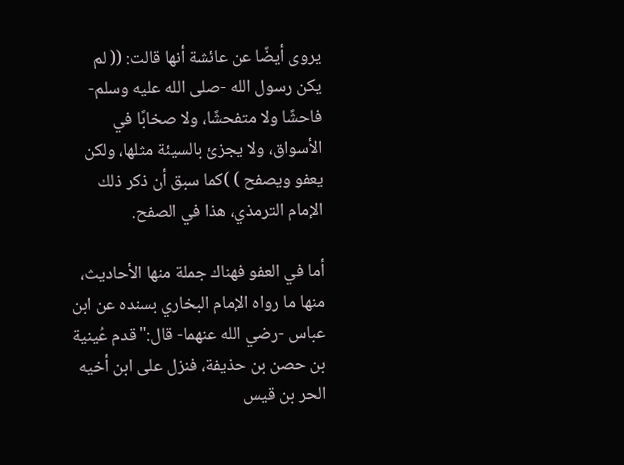يروى أيضًا عن عائشة أنها قالت: (( لم يكن رسول الله -صلى الله عليه وسلم- فاحشًا ولا متفحشًا، ولا صخابًا في الأسواق، ولا يجزئ بالسيئة مثلها، ولكن يعفو ويصفح ) )كما سبق أن ذكر ذلك الإمام الترمذي، هذا في الصفح.

أما في العفو فهناك جملة منها الأحاديث، منها ما رواه الإمام البخاري بسنده عن ابن عباس -رضي الله عنهما- قال:"قدم عُينية بن حصن بن حذيفة، فنزل على ابن أخيه الحر بن قيس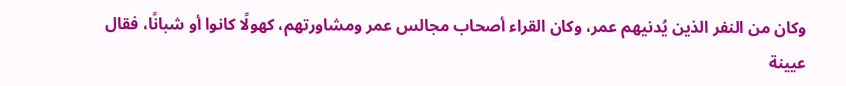وكان من النفر الذين يُدنيهم عمر، وكان القراء أصحاب مجالس عمر ومشاورتهم، كهولًا كانوا أو شبانًا، فقال عيينة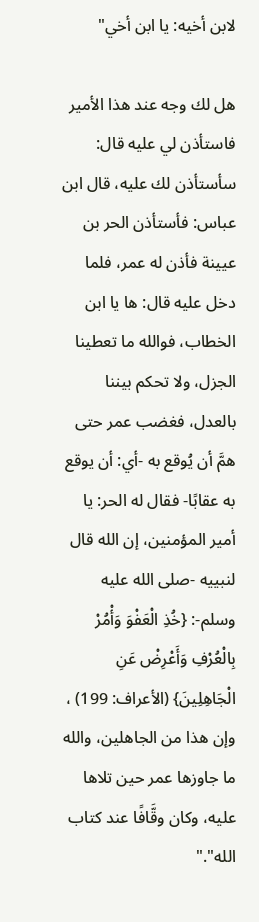لابن أخيه: يا ابن أخي"

هل لك وجه عند هذا الأمير فاستأذن لي عليه قال: سأستأذن لك عليه، قال ابن عباس: فأستأذن الحر بن عيينة فأذن له عمر، فلما دخل عليه قال: ها يا ابن الخطاب، فوالله ما تعطينا الجزل، ولا تحكم بيننا بالعدل، فغضب عمر حتى همَّ أن يُوقع به -أي: أن يوقع به عقابًا- فقال له الحر: يا أمير المؤمنين، إن الله قال لنبييه -صلى الله عليه وسلم-: {خُذِ الْعَفْوَ وَأْمُرْ بِالْعُرْفِ وَأَعْرِضْ عَنِ الْجَاهِلِينَ} (الأعراف: 199) ، وإن هذا من الجاهلين، والله ما جاوزها عمر حين تلاها عليه، وكان وقَّافًا عند كتاب الله"."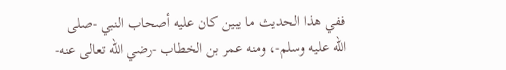ففي هذا الحديث ما يبين كان عليه أصحاب النبي -صلى الله عليه وسلم-، ومنه عمر بن الخطاب -رضي الله تعالى عنه-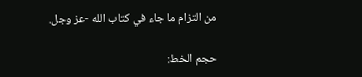من التزام ما جاء في كتاب الله -عز وجل.

حجم الخط: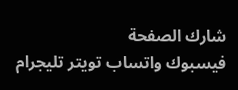شارك الصفحة
فيسبوك واتساب تويتر تليجرام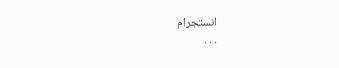انستجرام
. . .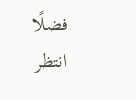فضلًا انتظر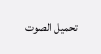تحميل الصوت